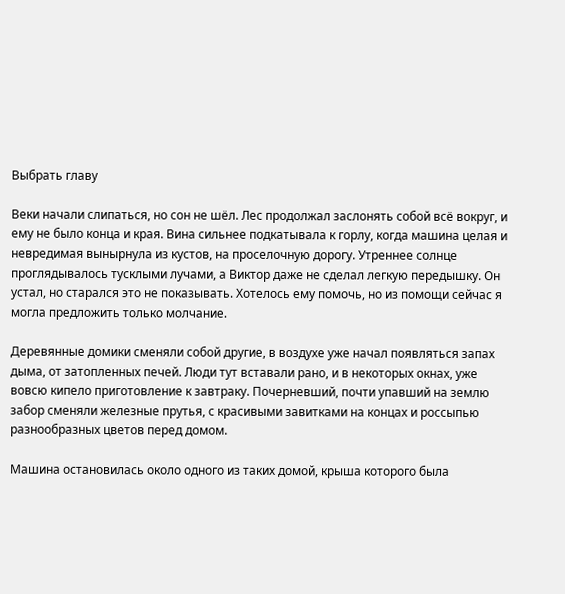Выбрать главу

Веки начали слипаться, но сон не шёл. Лес продолжал заслонять собой всё вокруг, и ему не было конца и края. Вина сильнее подкатывала к горлу, когда машина целая и невредимая вынырнула из кустов, на проселочную дорогу. Утреннее солнце проглядывалось тусклыми лучами, а Виктор даже не сделал легкую передышку. Он устал, но старался это не показывать. Хотелось ему помочь, но из помощи сейчас я могла предложить только молчание.

Деревянные домики сменяли собой другие, в воздухе уже начал появляться запах дыма, от затопленных печей. Люди тут вставали рано, и в некоторых окнах, уже вовсю кипело приготовление к завтраку. Почерневший, почти упавший на землю забор сменяли железные прутья, с красивыми завитками на концах и россыпью разнообразных цветов перед домом.

Машина остановилась около одного из таких домой, крыша которого была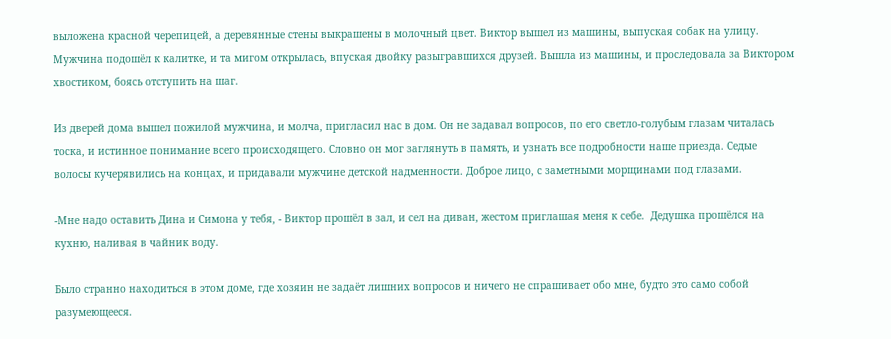выложена красной черепицей, а деревянные стены выкрашены в молочный цвет. Виктор вышел из машины, выпуская собак на улицу. Мужчина подошёл к калитке, и та мигом открылась, впуская двойку разыгравшихся друзей. Вышла из машины, и проследовала за Виктором хвостиком, боясь отступить на шаг.

Из дверей дома вышел пожилой мужчина, и молча, пригласил нас в дом. Он не задавал вопросов, по его светло-голубым глазам читалась тоска, и истинное понимание всего происходящего. Словно он мог заглянуть в память, и узнать все подробности наше приезда. Седые волосы кучерявились на концах, и придавали мужчине детской надменности. Доброе лицо, с заметными морщинами под глазами.

-Мне надо оставить Дина и Симона у тебя, - Виктор прошёл в зал, и сел на диван, жестом приглашая меня к себе.  Дедушка прошёлся на кухню, наливая в чайник воду.

Было странно находиться в этом доме, где хозяин не задаёт лишних вопросов и ничего не спрашивает обо мне, будто это само собой разумеющееся.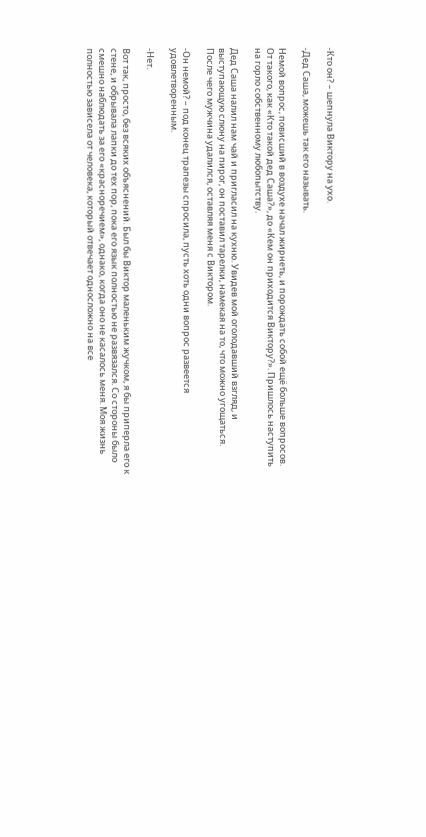-Кто он? – шепнула Виктору на ухо.

-Дед Саша, можешь так его называть.

Немой вопрос, повисший в воздухе начал жирнеть, и порождать собой ещё больше вопросов. От такого, как «Кто такой дед Саша?», до «Кем он приходится Виктору?». Пришлось наступить на горло собственному любопытству.

Дед Саша налил нам чай и пригласил на кухню. Увидев мой оголодавший взгляд, и выступающую слюну на пирог, он поставил тарелки, намекая на то, что можно угощаться. После чего мужчина удалился, оставляя меня с Виктором.

-Он немой? – под конец трапезы спросила, пусть хоть одни вопрос развеется удовлетворенным.

-Нет.

Вот так, просто, без всяких объяснений. Был бы Виктор маленьким жучком, я бы приперла его к стене, и обрывала лапки до тех пор, пока его язык полностью не развязался. Со стороны было смешно наблюдать за его «красноречием», однако, когда оно не касалось меня. Моя жизнь полностью зависела от человека, который отвечает односложно на все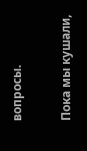вопросы.

Пока мы кушали,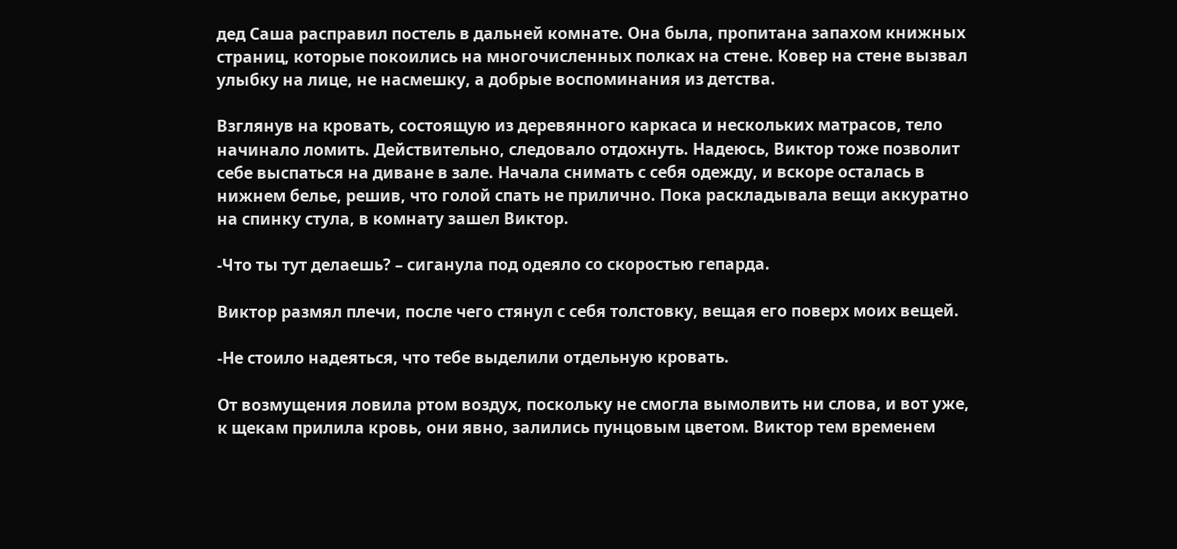дед Саша расправил постель в дальней комнате. Она была, пропитана запахом книжных страниц, которые покоились на многочисленных полках на стене. Ковер на стене вызвал улыбку на лице, не насмешку, а добрые воспоминания из детства.

Взглянув на кровать, состоящую из деревянного каркаса и нескольких матрасов, тело начинало ломить. Действительно, следовало отдохнуть. Надеюсь, Виктор тоже позволит себе выспаться на диване в зале. Начала снимать с себя одежду, и вскоре осталась в нижнем белье, решив, что голой спать не прилично. Пока раскладывала вещи аккуратно на спинку стула, в комнату зашел Виктор.

-Что ты тут делаешь? – сиганула под одеяло со скоростью гепарда.

Виктор размял плечи, после чего стянул с себя толстовку, вещая его поверх моих вещей.

-Не стоило надеяться, что тебе выделили отдельную кровать.

От возмущения ловила ртом воздух, поскольку не смогла вымолвить ни слова, и вот уже, к щекам прилила кровь, они явно, залились пунцовым цветом. Виктор тем временем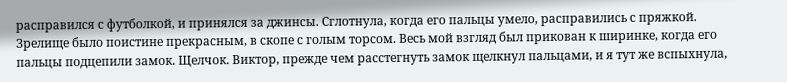расправился с футболкой, и принялся за джинсы. Сглотнула, когда его пальцы умело, расправились с пряжкой. Зрелище было поистине прекрасным, в скопе с голым торсом. Весь мой взгляд был прикован к ширинке, когда его пальцы подцепили замок. Щелчок. Виктор, прежде чем расстегнуть замок щелкнул пальцами, и я тут же вспыхнула,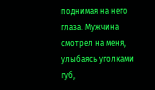поднимая на него глаза. Мужчина смотрел на меня, улыбаясь уголками губ,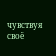чувствуя своё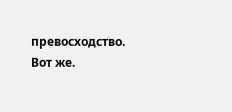превосходство. Вот же.